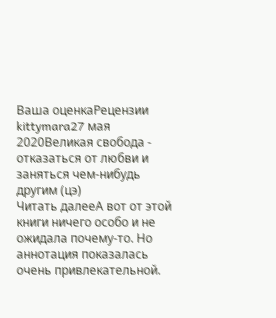Ваша оценкаРецензии
kittymara27 мая 2020Великая свобода - отказаться от любви и заняться чем-нибудь другим (цэ)
Читать далееА вот от этой книги ничего особо и не ожидала почему-то. Но аннотация показалась очень привлекательной.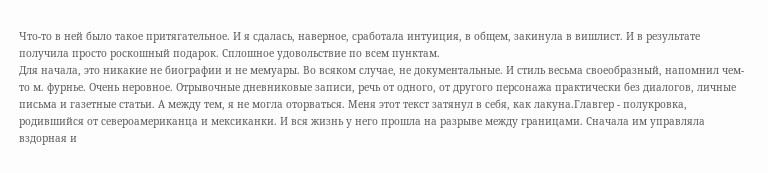Что-то в ней было такое притягательное. И я сдалась, наверное, сработала интуиция, в общем, закинула в вишлист. И в результате получила просто роскошный подарок. Сплошное удовольствие по всем пунктам.
Для начала, это никакие не биографии и не мемуары. Во всяком случае, не документальные. И стиль весьма своеобразный, напомнил чем-то м. фурнье. Очень неровное. Отрывочные дневниковые записи, речь от одного, от другого персонажа практически без диалогов, личные письма и газетные статьи. А между тем, я не могла оторваться. Меня этот текст затянул в себя, как лакуна.Главгер - полукровка, родившийся от североамериканца и мексиканки. И вся жизнь у него прошла на разрыве между границами. Сначала им управляла вздорная и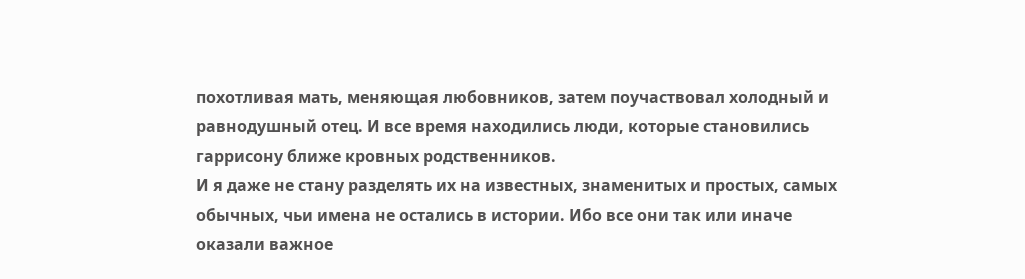похотливая мать, меняющая любовников, затем поучаствовал холодный и равнодушный отец. И все время находились люди, которые становились гаррисону ближе кровных родственников.
И я даже не стану разделять их на известных, знаменитых и простых, самых обычных, чьи имена не остались в истории. Ибо все они так или иначе оказали важное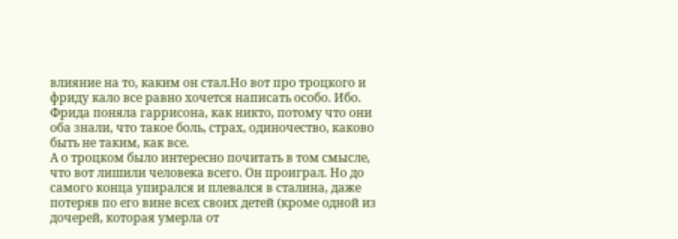влияние на то, каким он стал.Но вот про троцкого и фриду кало все равно хочется написать особо. Ибо. Фрида поняла гаррисона, как никто, потому что они оба знали, что такое боль, страх, одиночество, каково быть не таким, как все.
А о троцком было интересно почитать в том смысле, что вот лишили человека всего. Он проиграл. Но до самого конца упирался и плевался в сталина, даже потеряв по его вине всех своих детей (кроме одной из дочерей, которая умерла от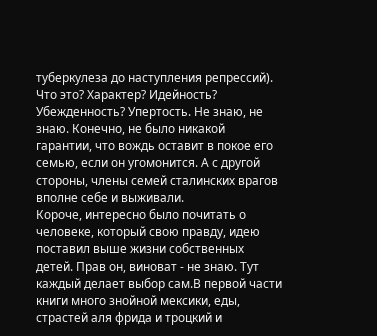туберкулеза до наступления репрессий). Что это? Характер? Идейность? Убежденность? Упертость. Не знаю, не знаю. Конечно, не было никакой гарантии, что вождь оставит в покое его семью, если он угомонится. А с другой стороны, члены семей сталинских врагов вполне себе и выживали.
Короче, интересно было почитать о человеке, который свою правду, идею поставил выше жизни собственных детей. Прав он, виноват - не знаю. Тут каждый делает выбор сам.В первой части книги много знойной мексики, еды, страстей аля фрида и троцкий и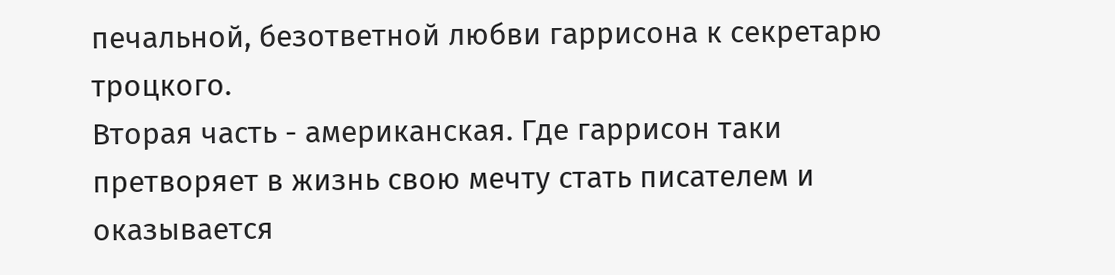печальной, безответной любви гаррисона к секретарю троцкого.
Вторая часть - американская. Где гаррисон таки претворяет в жизнь свою мечту стать писателем и оказывается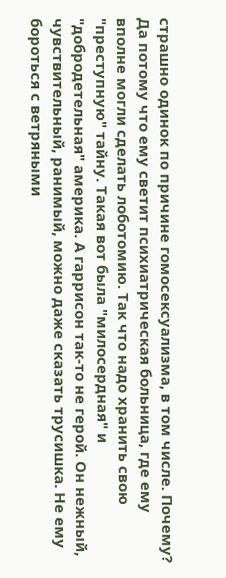страшно одинок по причине гомосексуализма, в том числе. Почему? Да потому что ему светит психиатрическая больница, где ему вполне могли сделать лоботомию. Так что надо хранить свою "преступную" тайну. Такая вот была "милосердная" и "добродетельная" америка. А гаррисон так-то не герой. Он нежный, чувствительный, ранимый, можно даже сказать трусишка. Не ему бороться с ветряными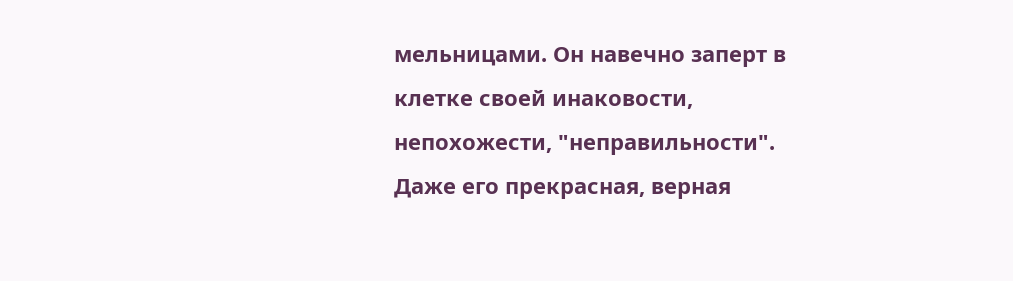мельницами. Он навечно заперт в клетке своей инаковости, непохожести, "неправильности". Даже его прекрасная, верная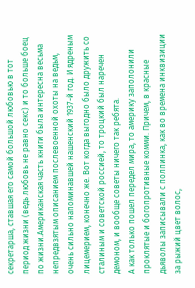секретарша, ставшая его самой большой любовью в тот период жизни (ведь любовь не равно секс) и то больше боец по жизни.Американская часть книги была интересна весьма непредвзятым описанием послевоенной охоты на ведьм, очень сильно напоминавшей нашенский 1937-й год. И ядреным лицемерием, конечно же. Вот когда выгодно было дружить со сталиным и советской россией, то троцкий был наречен демоном, и вообще советы ничего так ребята.
А как только пошел передел мира, то америку заполонили проклятые и богопротивные комми. Причем, в красные дьяволы записывали с полпинка, как во времена инквизиции за рыжий цвет волос,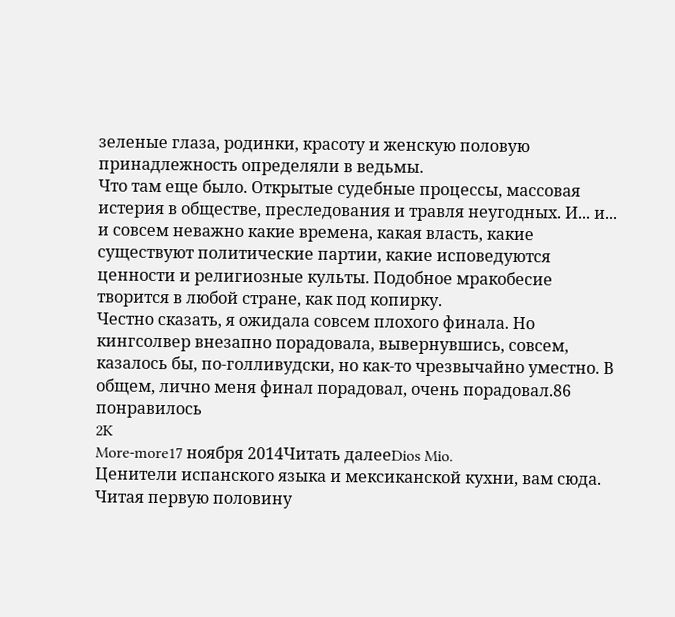зеленые глаза, родинки, красоту и женскую половую принадлежность определяли в ведьмы.
Что там еще было. Открытые судебные процессы, массовая истерия в обществе, преследования и травля неугодных. И... и... и совсем неважно какие времена, какая власть, какие существуют политические партии, какие исповедуются ценности и религиозные культы. Подобное мракобесие творится в любой стране, как под копирку.
Честно сказать, я ожидала совсем плохого финала. Но кингсолвер внезапно порадовала, вывернувшись, совсем, казалось бы, по-голливудски, но как-то чрезвычайно уместно. В общем, лично меня финал порадовал, очень порадовал.86 понравилось
2K
More-more17 ноября 2014Читать далееDios Mio.
Ценители испанского языка и мексиканской кухни, вам сюда.
Читая первую половину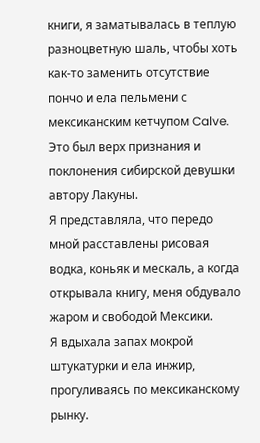книги, я заматывалась в теплую разноцветную шаль, чтобы хоть как-то заменить отсутствие пончо и ела пельмени с мексиканским кетчупом Calve. Это был верх признания и поклонения сибирской девушки автору Лакуны.
Я представляла, что передо мной расставлены рисовая водка, коньяк и мескаль, а когда открывала книгу, меня обдувало жаром и свободой Мексики.
Я вдыхала запах мокрой штукатурки и ела инжир, прогуливаясь по мексиканскому рынку.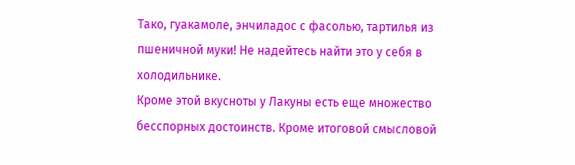Тако, гуакамоле, энчиладос с фасолью, тартилья из пшеничной муки! Не надейтесь найти это у себя в холодильнике.
Кроме этой вкусноты у Лакуны есть еще множество бесспорных достоинств. Кроме итоговой смысловой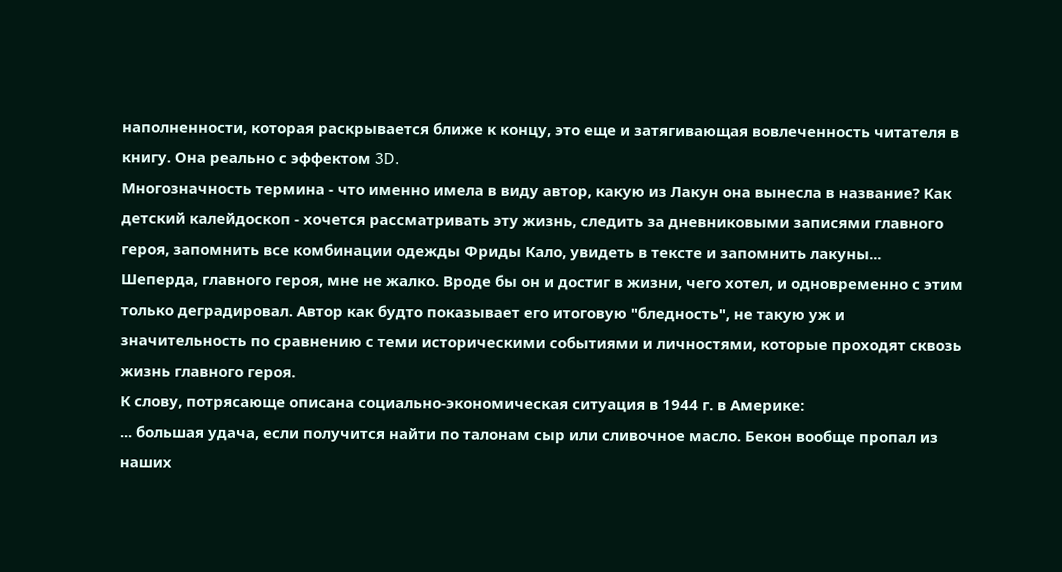наполненности, которая раскрывается ближе к концу, это еще и затягивающая вовлеченность читателя в книгу. Она реально с эффектом 3D.
Многозначность термина - что именно имела в виду автор, какую из Лакун она вынесла в название? Как детский калейдоскоп - хочется рассматривать эту жизнь, следить за дневниковыми записями главного героя, запомнить все комбинации одежды Фриды Кало, увидеть в тексте и запомнить лакуны...
Шеперда, главного героя, мне не жалко. Вроде бы он и достиг в жизни, чего хотел, и одновременно с этим только деградировал. Автор как будто показывает его итоговую "бледность", не такую уж и значительность по сравнению с теми историческими событиями и личностями, которые проходят сквозь жизнь главного героя.
К слову, потрясающе описана социально-экономическая ситуация в 1944 г. в Америке:
... большая удача, если получится найти по талонам сыр или сливочное масло. Бекон вообще пропал из наших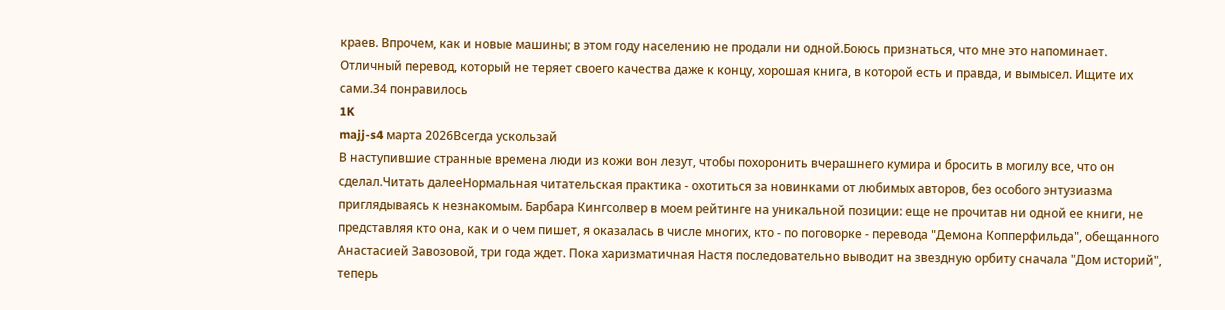краев. Впрочем, как и новые машины; в этом году населению не продали ни одной.Боюсь признаться, что мне это напоминает.
Отличный перевод, который не теряет своего качества даже к концу, хорошая книга, в которой есть и правда, и вымысел. Ищите их сами.34 понравилось
1K
majj-s4 марта 2026Всегда ускользай
В наступившие странные времена люди из кожи вон лезут, чтобы похоронить вчерашнего кумира и бросить в могилу все, что он сделал.Читать далееНормальная читательская практика - охотиться за новинками от любимых авторов, без особого энтузиазма приглядываясь к незнакомым. Барбара Кингсолвер в моем рейтинге на уникальной позиции: еще не прочитав ни одной ее книги, не представляя кто она, как и о чем пишет, я оказалась в числе многих, кто - по поговорке - перевода "Демона Копперфильда", обещанного Анастасией Завозовой, три года ждет. Пока харизматичная Настя последовательно выводит на звездную орбиту сначала "Дом историй", теперь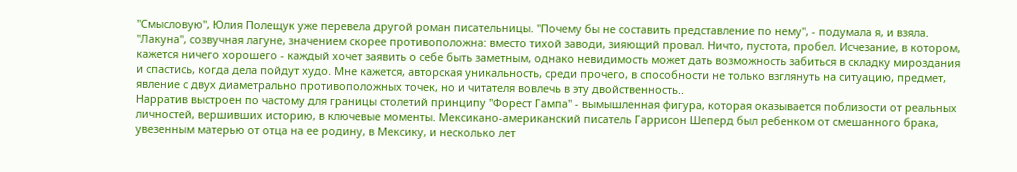"Смысловую", Юлия Полещук уже перевела другой роман писательницы. "Почему бы не составить представление по нему", - подумала я, и взяла.
"Лакуна", созвучная лагуне, значением скорее противоположна: вместо тихой заводи, зияющий провал. Ничто, пустота, пробел. Исчезание, в котором, кажется ничего хорошего - каждый хочет заявить о себе быть заметным, однако невидимость может дать возможность забиться в складку мироздания и спастись, когда дела пойдут худо. Мне кажется, авторская уникальность, среди прочего, в способности не только взглянуть на ситуацию, предмет, явление с двух диаметрально противоположных точек, но и читателя вовлечь в эту двойственность..
Нарратив выстроен по частому для границы столетий принципу "Форест Гампа" - вымышленная фигура, которая оказывается поблизости от реальных личностей, вершивших историю, в ключевые моменты. Мексикано-американский писатель Гаррисон Шеперд был ребенком от смешанного брака, увезенным матерью от отца на ее родину, в Мексику, и несколько лет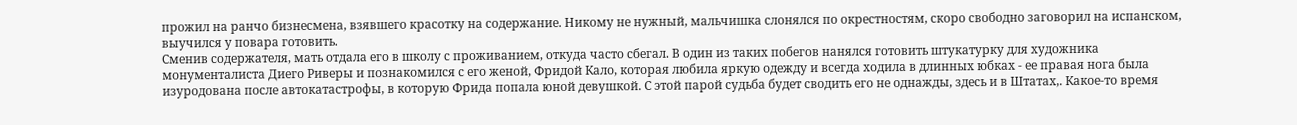прожил на ранчо бизнесмена, взявшего красотку на содержание. Никому не нужный, мальчишка слонялся по окрестностям, скоро свободно заговорил на испанском, выучился у повара готовить.
Сменив содержателя, мать отдала его в школу с проживанием, откуда часто сбегал. В один из таких побегов нанялся готовить штукатурку для художника монументалиста Диего Риверы и познакомился с его женой, Фридой Кало, которая любила яркую одежду и всегда ходила в длинных юбках - ее правая нога была изуродована после автокатастрофы, в которую Фрида попала юной девушкой. С этой парой судьба будет сводить его не однажды, здесь и в Штатах,. Какое-то время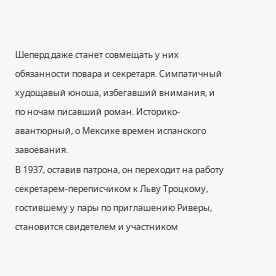Шеперд даже станет совмещать у них обязанности повара и секретаря. Симпатичный худощавый юноша, избегавший внимания, и по ночам писавший роман. Историко-авантюрный, о Мексике времен испанского завоевания.
В 1937, оставив патрона, он переходит на работу секретарем-переписчиком к Льву Троцкому, гостившему у пары по приглашению Риверы, становится свидетелем и участником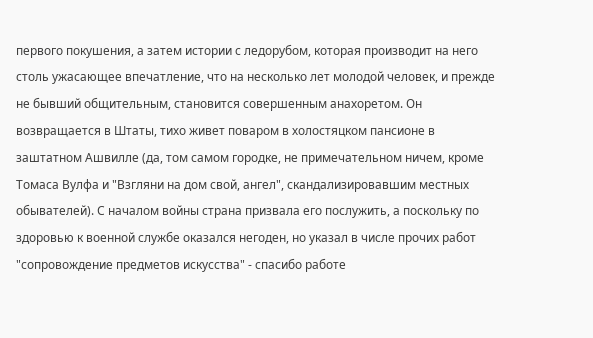первого покушения, а затем истории с ледорубом, которая производит на него столь ужасающее впечатление, что на несколько лет молодой человек, и прежде не бывший общительным, становится совершенным анахоретом. Он возвращается в Штаты, тихо живет поваром в холостяцком пансионе в заштатном Ашвилле (да, том самом городке, не примечательном ничем, кроме Томаса Вулфа и "Взгляни на дом свой, ангел", скандализировавшим местных обывателей). С началом войны страна призвала его послужить, а поскольку по здоровью к военной службе оказался негоден, но указал в числе прочих работ "сопровождение предметов искусства" - спасибо работе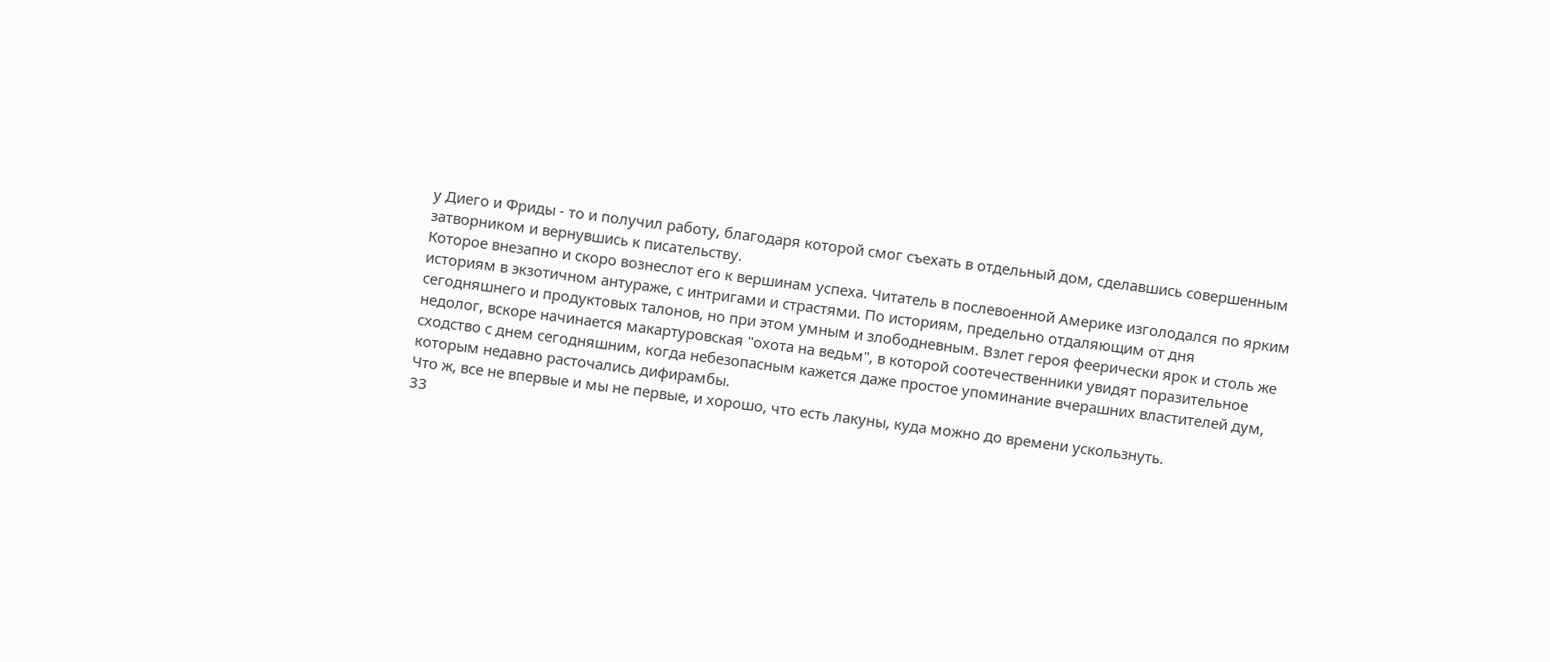у Диего и Фриды - то и получил работу, благодаря которой смог съехать в отдельный дом, сделавшись совершенным затворником и вернувшись к писательству.
Которое внезапно и скоро вознеслот его к вершинам успеха. Читатель в послевоенной Америке изголодался по ярким историям в экзотичном антураже, с интригами и страстями. По историям, предельно отдаляющим от дня сегодняшнего и продуктовых талонов, но при этом умным и злободневным. Взлет героя феерически ярок и столь же недолог, вскоре начинается макартуровская "охота на ведьм", в которой соотечественники увидят поразительное сходство с днем сегодняшним, когда небезопасным кажется даже простое упоминание вчерашних властителей дум, которым недавно расточались дифирамбы.
Что ж, все не впервые и мы не первые, и хорошо, что есть лакуны, куда можно до времени ускользнуть.
33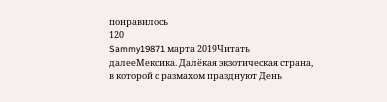понравилось
120
Sammy19871 марта 2019Читать далееМексика. Далёкая экзотическая страна, в которой с размахом празднуют День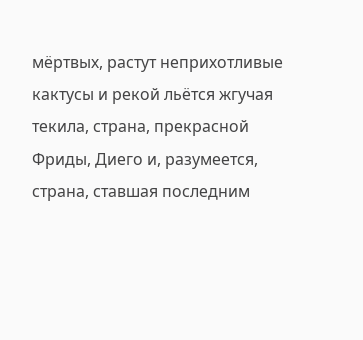мёртвых, растут неприхотливые кактусы и рекой льётся жгучая текила, страна, прекрасной Фриды, Диего и, разумеется, страна, ставшая последним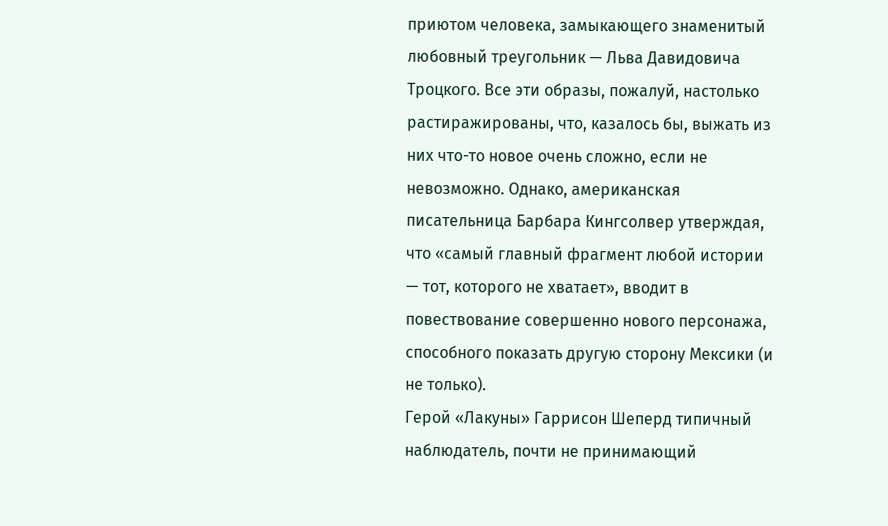приютом человека, замыкающего знаменитый любовный треугольник — Льва Давидовича Троцкого. Все эти образы, пожалуй, настолько растиражированы, что, казалось бы, выжать из них что-то новое очень сложно, если не невозможно. Однако, американская писательница Барбара Кингсолвер утверждая, что «самый главный фрагмент любой истории — тот, которого не хватает», вводит в повествование совершенно нового персонажа, способного показать другую сторону Мексики (и не только).
Герой «Лакуны» Гаррисон Шеперд типичный наблюдатель, почти не принимающий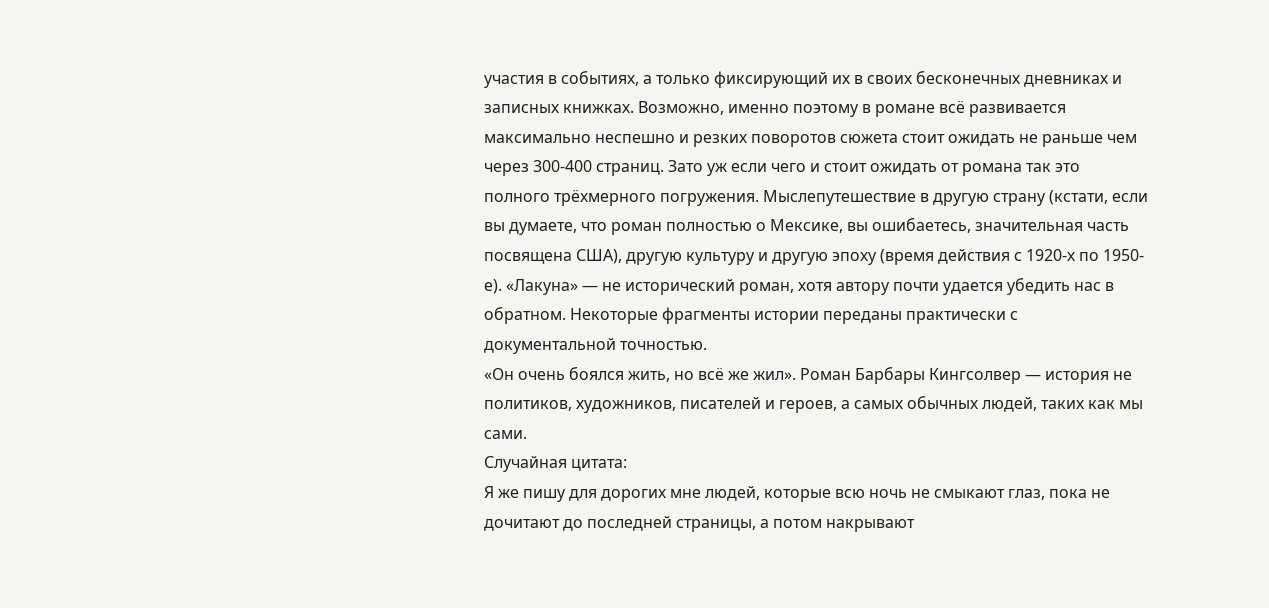участия в событиях, а только фиксирующий их в своих бесконечных дневниках и записных книжках. Возможно, именно поэтому в романе всё развивается максимально неспешно и резких поворотов сюжета стоит ожидать не раньше чем через 300-400 страниц. Зато уж если чего и стоит ожидать от романа так это полного трёхмерного погружения. Мыслепутешествие в другую страну (кстати, если вы думаете, что роман полностью о Мексике, вы ошибаетесь, значительная часть посвящена США), другую культуру и другую эпоху (время действия с 1920-х по 1950-е). «Лакуна» — не исторический роман, хотя автору почти удается убедить нас в обратном. Некоторые фрагменты истории переданы практически с документальной точностью.
«Он очень боялся жить, но всё же жил». Роман Барбары Кингсолвер — история не политиков, художников, писателей и героев, а самых обычных людей, таких как мы сами.
Случайная цитата:
Я же пишу для дорогих мне людей, которые всю ночь не смыкают глаз, пока не дочитают до последней страницы, а потом накрывают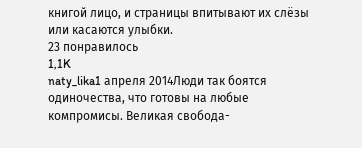книгой лицо, и страницы впитывают их слёзы или касаются улыбки.
23 понравилось
1,1K
naty_lika1 апреля 2014Люди так боятся одиночества, что готовы на любые компромисы. Великая свобода-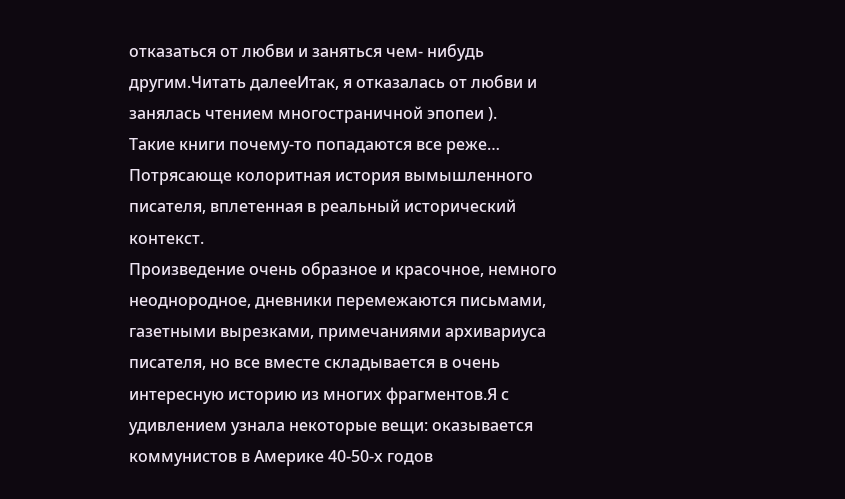отказаться от любви и заняться чем- нибудь другим.Читать далееИтак, я отказалась от любви и занялась чтением многостраничной эпопеи ).
Такие книги почему-то попадаются все реже… Потрясающе колоритная история вымышленного писателя, вплетенная в реальный исторический контекст.
Произведение очень образное и красочное, немного неоднородное, дневники перемежаются письмами, газетными вырезками, примечаниями архивариуса писателя, но все вместе складывается в очень интересную историю из многих фрагментов.Я с удивлением узнала некоторые вещи: оказывается коммунистов в Америке 40-50-х годов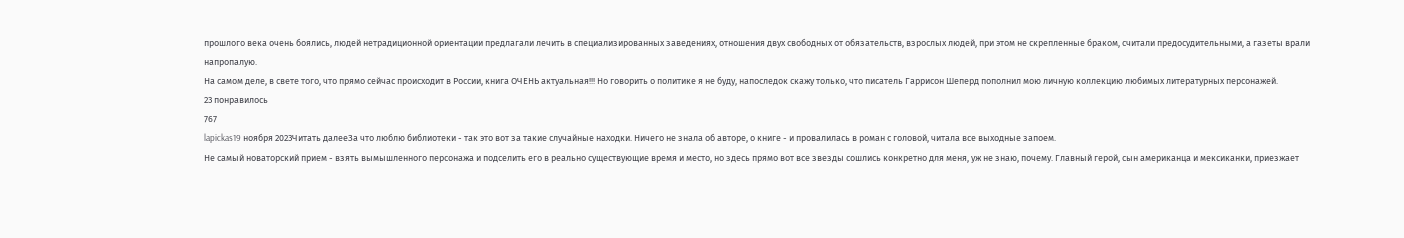прошлого века очень боялись, людей нетрадиционной ориентации предлагали лечить в специализированных заведениях, отношения двух свободных от обязательств, взрослых людей, при этом не скрепленные браком, считали предосудительными, а газеты врали напропалую.
На самом деле, в свете того, что прямо сейчас происходит в России, книга ОЧЕНЬ актуальная!!! Но говорить о политике я не буду, напоследок скажу только, что писатель Гаррисон Шеперд пополнил мою личную коллекцию любимых литературных персонажей.
23 понравилось
767
lapickas19 ноября 2023Читать далееЗа что люблю библиотеки - так это вот за такие случайные находки. Ничего не знала об авторе, о книге - и провалилась в роман с головой, читала все выходные запоем.
Не самый новаторский прием - взять вымышленного персонажа и подселить его в реально существующие время и место, но здесь прямо вот все звезды сошлись конкретно для меня, уж не знаю, почему. Главный герой, сын американца и мексиканки, приезжает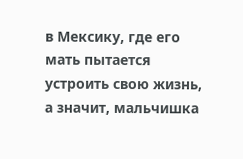в Мексику, где его мать пытается устроить свою жизнь, а значит, мальчишка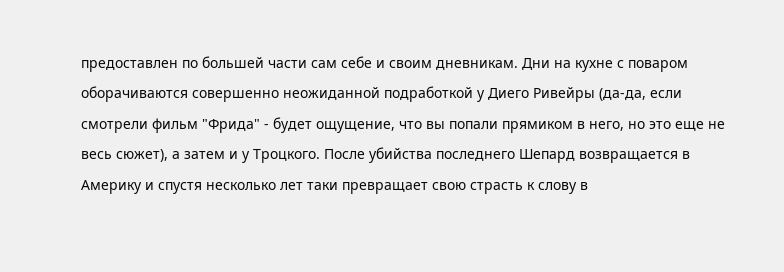предоставлен по большей части сам себе и своим дневникам. Дни на кухне с поваром оборачиваются совершенно неожиданной подработкой у Диего Ривейры (да-да, если смотрели фильм "Фрида" - будет ощущение, что вы попали прямиком в него, но это еще не весь сюжет), а затем и у Троцкого. После убийства последнего Шепард возвращается в Америку и спустя несколько лет таки превращает свою страсть к слову в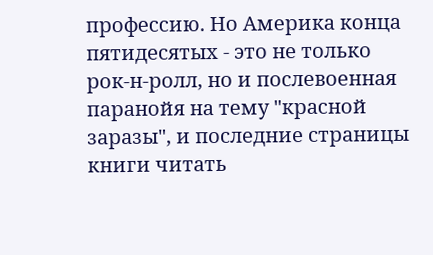профессию. Но Америка конца пятидесятых - это не только рок-н-ролл, но и послевоенная паранойя на тему "красной заразы", и последние страницы книги читать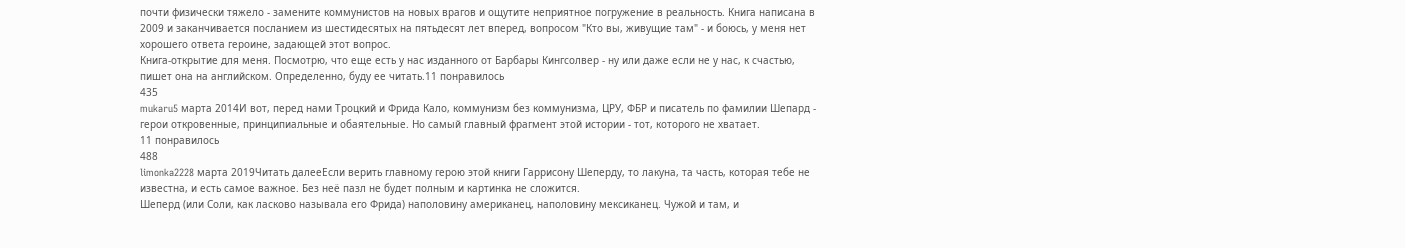почти физически тяжело - замените коммунистов на новых врагов и ощутите неприятное погружение в реальность. Книга написана в 2009 и заканчивается посланием из шестидесятых на пятьдесят лет вперед, вопросом "Кто вы, живущие там" - и боюсь, у меня нет хорошего ответа героине, задающей этот вопрос.
Книга-открытие для меня. Посмотрю, что еще есть у нас изданного от Барбары Кингсолвер - ну или даже если не у нас, к счастью, пишет она на английском. Определенно, буду ее читать.11 понравилось
435
mukaru5 марта 2014И вот, перед нами Троцкий и Фрида Кало, коммунизм без коммунизма, ЦРУ, ФБР и писатель по фамилии Шепард - герои откровенные, принципиальные и обаятельные. Но самый главный фрагмент этой истории - тот, которого не хватает.
11 понравилось
488
limonka2228 марта 2019Читать далееЕсли верить главному герою этой книги Гаррисону Шеперду, то лакуна, та часть, которая тебе не известна, и есть самое важное. Без неё пазл не будет полным и картинка не сложится.
Шеперд (или Соли, как ласково называла его Фрида) наполовину американец, наполовину мексиканец. Чужой и там, и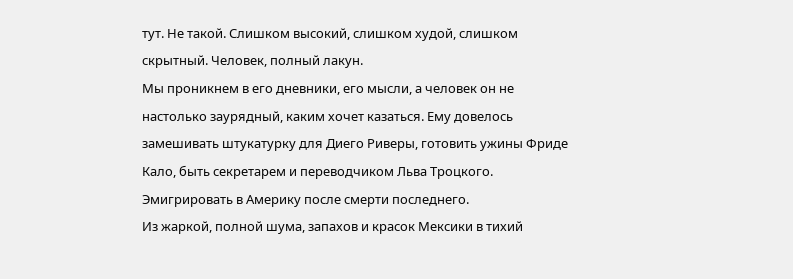тут. Не такой. Слишком высокий, слишком худой, слишком скрытный. Человек, полный лакун.
Мы проникнем в его дневники, его мысли, а человек он не настолько заурядный, каким хочет казаться. Ему довелось замешивать штукатурку для Диего Риверы, готовить ужины Фриде Кало, быть секретарем и переводчиком Льва Троцкого. Эмигрировать в Америку после смерти последнего.
Из жаркой, полной шума, запахов и красок Мексики в тихий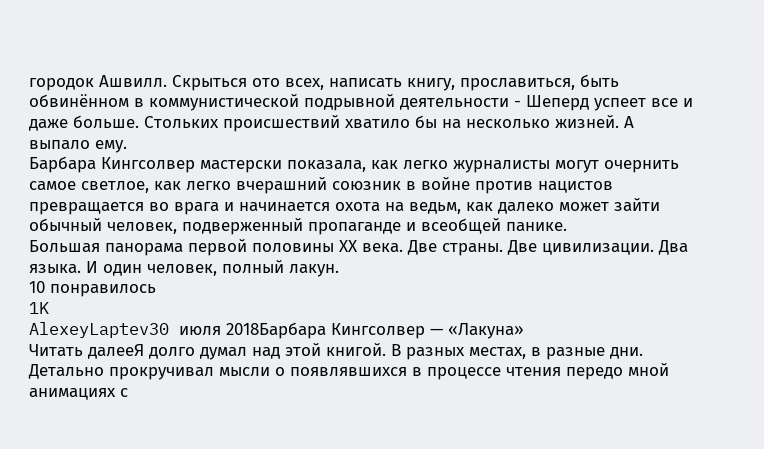городок Ашвилл. Скрыться ото всех, написать книгу, прославиться, быть обвинённом в коммунистической подрывной деятельности - Шеперд успеет все и даже больше. Стольких происшествий хватило бы на несколько жизней. А выпало ему.
Барбара Кингсолвер мастерски показала, как легко журналисты могут очернить самое светлое, как легко вчерашний союзник в войне против нацистов превращается во врага и начинается охота на ведьм, как далеко может зайти обычный человек, подверженный пропаганде и всеобщей панике.
Большая панорама первой половины ХХ века. Две страны. Две цивилизации. Два языка. И один человек, полный лакун.
10 понравилось
1K
AlexeyLaptev30 июля 2018Барбара Кингсолвер — «Лакуна»
Читать далееЯ долго думал над этой книгой. В разных местах, в разные дни. Детально прокручивал мысли о появлявшихся в процессе чтения передо мной анимациях с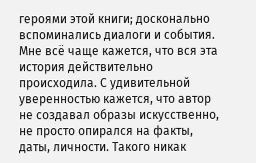героями этой книги; досконально вспоминались диалоги и события. Мне всё чаще кажется, что вся эта история действительно происходила. С удивительной уверенностью кажется, что автор не создавал образы искусственно, не просто опирался на факты, даты, личности. Такого никак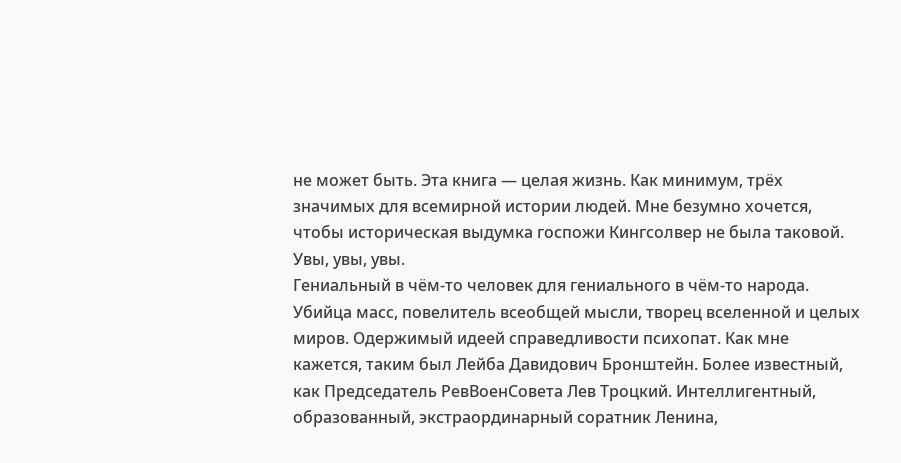не может быть. Эта книга — целая жизнь. Как минимум, трёх значимых для всемирной истории людей. Мне безумно хочется, чтобы историческая выдумка госпожи Кингсолвер не была таковой. Увы, увы, увы.
Гениальный в чём-то человек для гениального в чём-то народа. Убийца масс, повелитель всеобщей мысли, творец вселенной и целых миров. Одержимый идеей справедливости психопат. Как мне кажется, таким был Лейба Давидович Бронштейн. Более известный, как Председатель РевВоенСовета Лев Троцкий. Интеллигентный, образованный, экстраординарный соратник Ленина,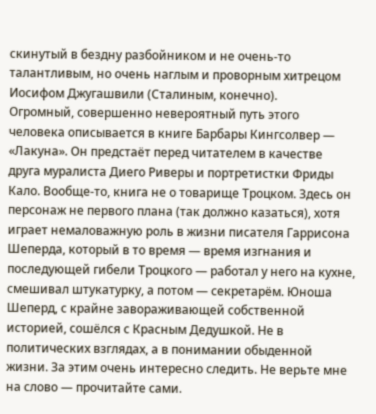скинутый в бездну разбойником и не очень-то талантливым, но очень наглым и проворным хитрецом Иосифом Джугашвили (Сталиным, конечно).
Огромный, совершенно невероятный путь этого человека описывается в книге Барбары Кингсолвер — «Лакуна». Он предстаёт перед читателем в качестве друга муралиста Диего Риверы и портретистки Фриды Кало. Вообще-то, книга не о товарище Троцком. Здесь он персонаж не первого плана (так должно казаться), хотя играет немаловажную роль в жизни писателя Гаррисона Шеперда, который в то время — время изгнания и последующей гибели Троцкого — работал у него на кухне, смешивал штукатурку, а потом — секретарём. Юноша Шеперд, с крайне завораживающей собственной историей, сошёлся с Красным Дедушкой. Не в политических взглядах, а в понимании обыденной жизни. За этим очень интересно следить. Не верьте мне на слово — прочитайте сами.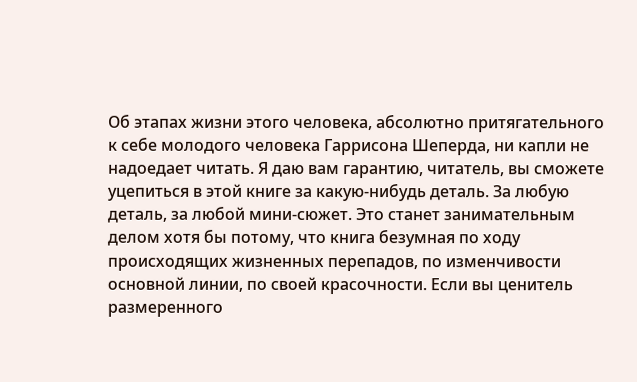Об этапах жизни этого человека, абсолютно притягательного к себе молодого человека Гаррисона Шеперда, ни капли не надоедает читать. Я даю вам гарантию, читатель, вы сможете уцепиться в этой книге за какую-нибудь деталь. За любую деталь, за любой мини-сюжет. Это станет занимательным делом хотя бы потому, что книга безумная по ходу происходящих жизненных перепадов, по изменчивости основной линии, по своей красочности. Если вы ценитель размеренного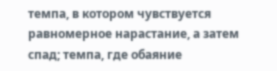темпа, в котором чувствуется равномерное нарастание, а затем спад; темпа, где обаяние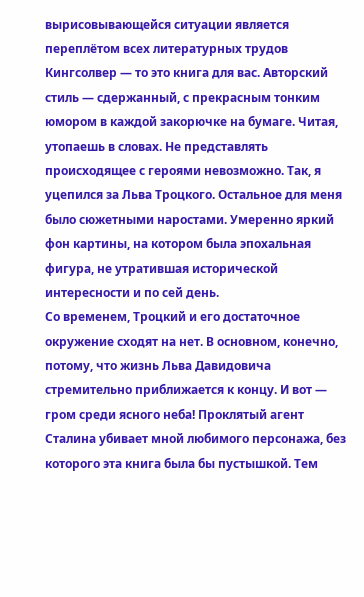вырисовывающейся ситуации является переплётом всех литературных трудов Кингсолвер — то это книга для вас. Авторский стиль — сдержанный, с прекрасным тонким юмором в каждой закорючке на бумаге. Читая, утопаешь в словах. Не представлять происходящее с героями невозможно. Так, я уцепился за Льва Троцкого. Остальное для меня было сюжетными наростами. Умеренно яркий фон картины, на котором была эпохальная фигура, не утратившая исторической интересности и по сей день.
Со временем, Троцкий и его достаточное окружение сходят на нет. В основном, конечно, потому, что жизнь Льва Давидовича стремительно приближается к концу. И вот — гром среди ясного неба! Проклятый агент Сталина убивает мной любимого персонажа, без которого эта книга была бы пустышкой. Тем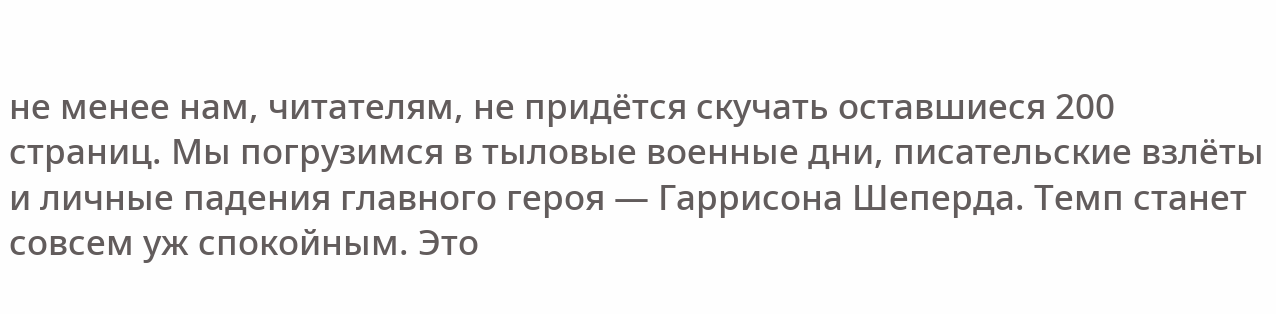не менее нам, читателям, не придётся скучать оставшиеся 200 страниц. Мы погрузимся в тыловые военные дни, писательские взлёты и личные падения главного героя — Гаррисона Шеперда. Темп станет совсем уж спокойным. Это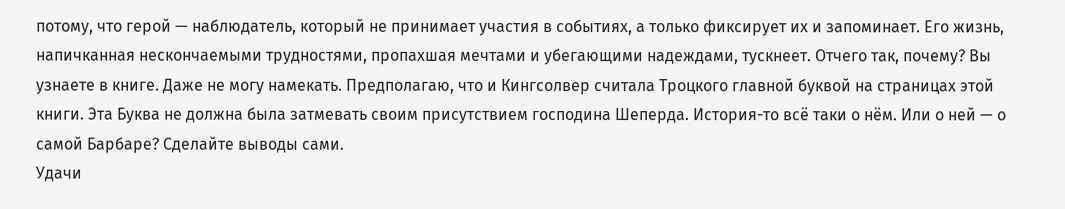потому, что герой — наблюдатель, который не принимает участия в событиях, а только фиксирует их и запоминает. Его жизнь, напичканная нескончаемыми трудностями, пропахшая мечтами и убегающими надеждами, тускнеет. Отчего так, почему? Вы узнаете в книге. Даже не могу намекать. Предполагаю, что и Кингсолвер считала Троцкого главной буквой на страницах этой книги. Эта Буква не должна была затмевать своим присутствием господина Шеперда. История-то всё таки о нём. Или о ней — о самой Барбаре? Сделайте выводы сами.
Удачи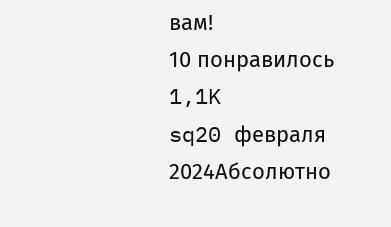вам!
10 понравилось
1,1K
sq20 февраля 2024Абсолютно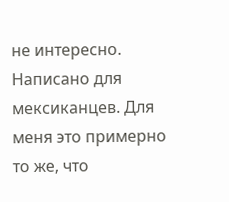не интересно. Написано для мексиканцев. Для меня это примерно то же, что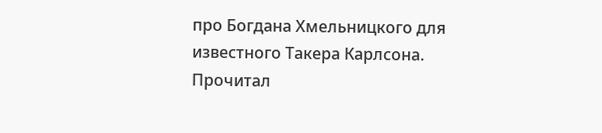про Богдана Хмельницкого для известного Такера Карлсона.
Прочитал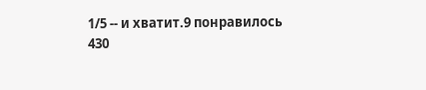1/5 -- и хватит.9 понравилось
430